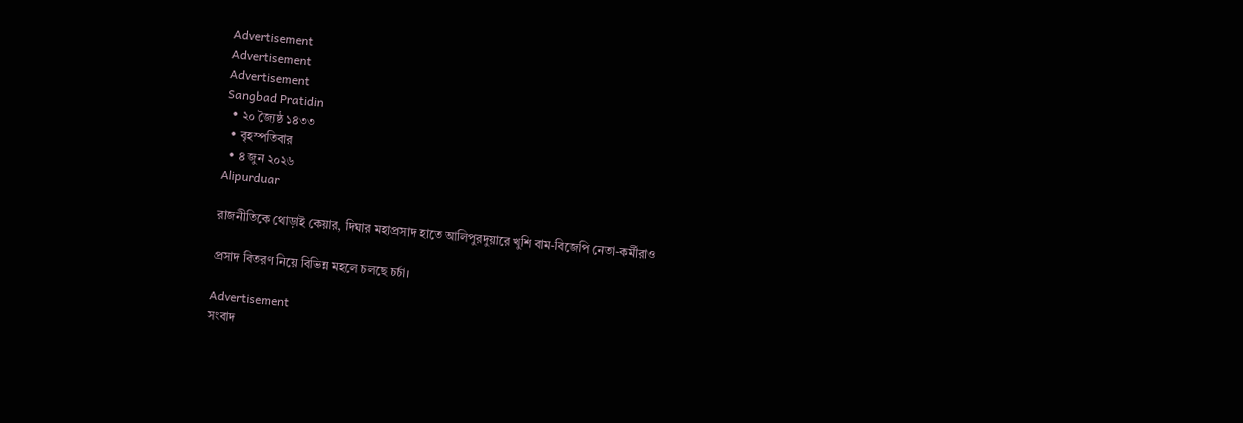Advertisement
Advertisement
Advertisement
Sangbad Pratidin
  • ২০ জ্যৈষ্ঠ ১৪৩৩
  • বৃহস্পতিবার
  • ৪ জুন ২০২৬
Alipurduar

রাজনীতিকে থোড়াই কেয়ার, দিঘার মহাপ্রসাদ হাতে আলিপুরদুয়ারে খুশি বাম-বিজেপি নেতা-কর্মীরাও

প্রসাদ বিতরণ নিয়ে বিভিন্ন মহলে চলছে চর্চা।

Advertisement
সংবাদ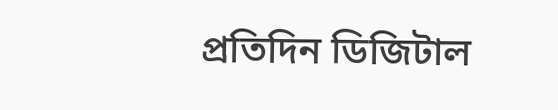প্রতিদিন ডিজিটাল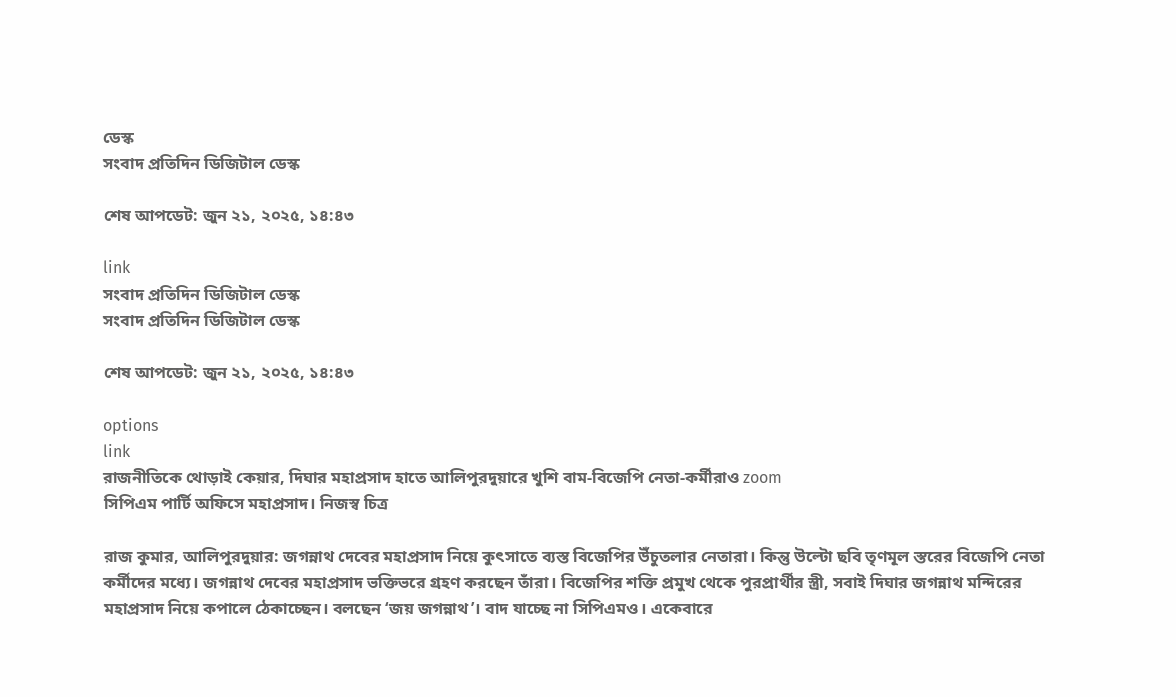ডেস্ক
সংবাদ প্রতিদিন ডিজিটাল ডেস্ক

শেষ আপডেট: জুন ২১, ২০২৫, ১৪:৪৩

link
সংবাদ প্রতিদিন ডিজিটাল ডেস্ক
সংবাদ প্রতিদিন ডিজিটাল ডেস্ক

শেষ আপডেট: জুন ২১, ২০২৫, ১৪:৪৩

options
link
রাজনীতিকে থোড়াই কেয়ার, দিঘার মহাপ্রসাদ হাতে আলিপুরদুয়ারে খুশি বাম-বিজেপি নেতা-কর্মীরাও zoom
সিপিএম পার্টি অফিসে মহাপ্রসাদ। নিজস্ব চিত্র

রাজ কুমার, আলিপুরদুয়ার: জগন্নাথ দেবের মহাপ্রসাদ নিয়ে কুৎসাতে ব্যস্ত বিজেপির উঁচুতলার নেতারা। কিন্তু উল্টো ছবি তৃণমূল স্তরের বিজেপি নেতা কর্মীদের মধ্যে। জগন্নাথ দেবের মহাপ্রসাদ ভক্তিভরে গ্রহণ করছেন তাঁরা। বিজেপির শক্তি প্রমুখ থেকে পুরপ্রার্থীর স্ত্রী, সবাই দিঘার জগন্নাথ মন্দিরের মহাপ্রসাদ নিয়ে কপালে ঠেকাচ্ছেন। বলছেন ‘জয় জগন্নাথ’। বাদ যাচ্ছে না সিপিএমও। একেবারে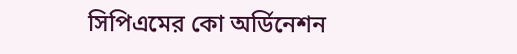সিপিএমের কো অর্ডিনেশন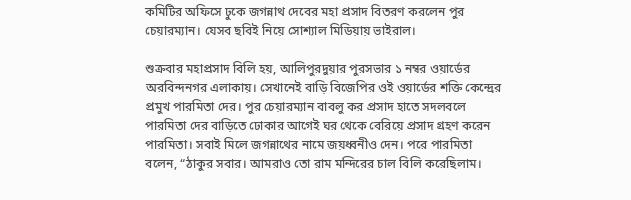কমিটির অফিসে ঢুকে জগন্নাথ দেবের মহা প্রসাদ বিতরণ করলেন পুর চেয়ারম্যান। যেসব ছবিই নিয়ে সোশ‌্যাল মিডিয়ায় ভাইরাল।

শুক্রবার মহাপ্রসাদ বিলি হয়, আলিপুরদুয়ার পুরসভার ১ নম্বর ওয়ার্ডের অরবিন্দনগর এলাকায়। সেখানেই বাড়ি বিজেপির ওই ওয়ার্ডের শক্তি কেন্দ্রের প্রমুখ পারমিতা দের। পুর চেয়ারম্যান বাবলু কর প্রসাদ হাতে সদলবলে পারমিতা দের বাড়িতে ঢোকার আগেই ঘর থেকে বেরিয়ে প্রসাদ গ্রহণ করেন পারমিতা। সবাই মিলে জগন্নাথের নামে জয়ধ্বনীও দেন। পরে পারমিতা বলেন, “ঠাকুর সবার। আমরাও তো রাম মন্দিরের চাল বিলি করেছিলাম।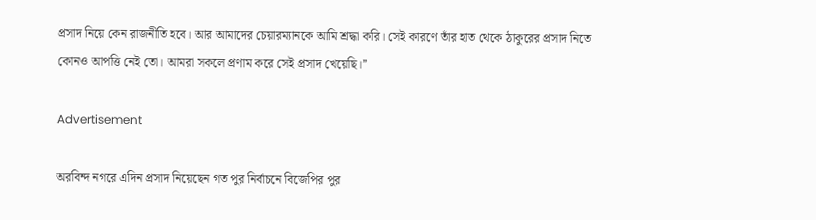প্রসাদ নিয়ে কেন রাজনীতি হবে। আর আমাদের চেয়ারম্যানকে আমি শ্রদ্ধা করি। সেই কারণে তাঁর হাত থেকে ঠাকুরের প্রসাদ নিতে কোনও আপত্তি নেই তো। আমরা সকলে প্রণাম করে সেই প্রসাদ খেয়েছি।’’

Advertisement

অরবিন্দ নগরে এদিন প্রসাদ নিয়েছেন গত পুর নির্বাচনে বিজেপির পুর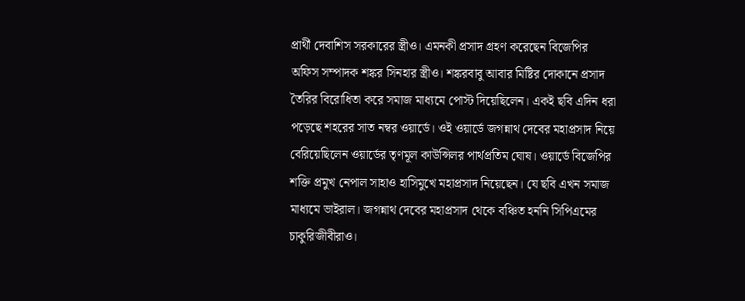প্রার্থী দেবাশিস সরকারের স্ত্রীও। এমনকী প্রসাদ গ্রহণ করেছেন বিজেপির অফিস সম্পাদক শঙ্কর সিনহার স্ত্রীও। শঙ্করবাবু আবার মিষ্টির দোকানে প্রসাদ তৈরির বিরোধিতা করে সমাজ মাধ্যমে পোস্ট দিয়েছিলেন। একই ছবি এদিন ধরা পড়েছে শহরের সাত নম্বর ওয়ার্ডে। ওই ওয়ার্ডে জগন্নাথ দেবের মহাপ্রসাদ নিয়ে বেরিয়েছিলেন ওয়ার্ডের তৃণমূল কাউন্সিলর পার্থপ্রতিম ঘোষ। ওয়ার্ডে বিজেপির শক্তি প্রমুখ নেপাল সাহাও হাসিমুখে মহাপ্রসাদ নিয়েছেন। যে ছবি এখন সমাজ মাধ্যমে ভাইরাল। জগন্নাথ দেবের মহাপ্রসাদ থেকে বঞ্চিত হননি সিপিএমের চাকুরিজীবীরাও।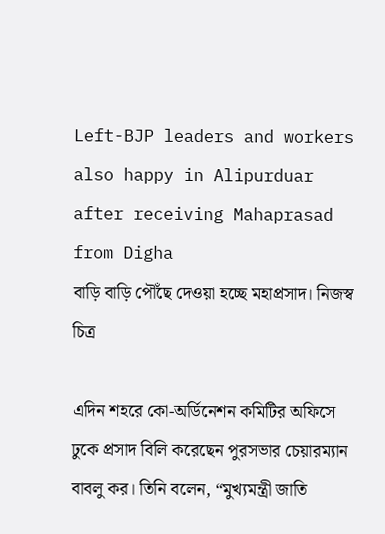Left-BJP leaders and workers also happy in Alipurduar after receiving Mahaprasad from Digha
বাড়ি বাড়ি পৌঁছে দেওয়া হচ্ছে মহাপ্রসাদ। নিজস্ব চিত্র

এদিন শহরে কো-অর্ডিনেশন কমিটির অফিসে ঢুকে প্রসাদ বিলি করেছেন পুরসভার চেয়ারম্যান বাবলু কর। তিনি বলেন, “মুখ‌্যমন্ত্রী জাতি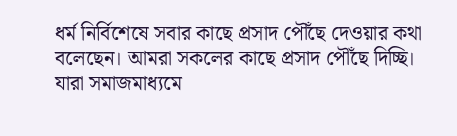ধর্ম নির্বিশেষে সবার কাছে প্রসাদ পৌঁছে দেওয়ার কথা বলেছেন। আমরা সকলের কাছে প্রসাদ পৌঁছে দিচ্ছি। যারা সমাজমাধ্যমে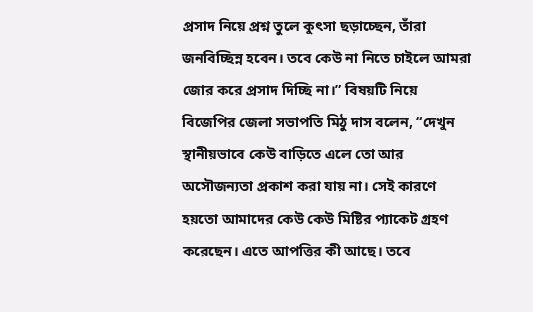প্রসাদ নিয়ে প্রশ্ন তুলে কুৎসা ছড়াচ্ছেন, তাঁরা জনবিচ্ছিন্ন হবেন। তবে কেউ না নিতে চাইলে আমরা জোর করে প্রসাদ দিচ্ছি না।” বিষয়টি নিয়ে বিজেপির জেলা সভাপতি মিঠু দাস বলেন, “দেখুন স্থানীয়ভাবে কেউ বাড়িতে এলে তো আর অসৌজন্যতা প্রকাশ করা যায় না। সেই কারণে হয়তো আমাদের কেউ কেউ মিষ্টির প্যাকেট গ্রহণ করেছেন। এতে আপত্তির কী আছে। তবে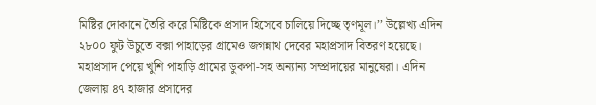মিষ্টির দোকানে তৈরি করে মিষ্টিকে প্রসাদ হিসেবে চালিয়ে দিচ্ছে তৃণমূল।’’ উল্লেখ্য এদিন ২৮০০ ফুট উচুতে বক্সা পাহাড়ের গ্রামেও জগন্নাথ দেবের মহাপ্রসাদ বিতরণ হয়েছে। মহাপ্রসাদ পেয়ে খুশি পাহাড়ি গ্রামের ডুকপা-সহ অন্যান্য সম্প্রদায়ের মানুষেরা। এদিন জেলায় ৪৭ হাজার প্রসাদের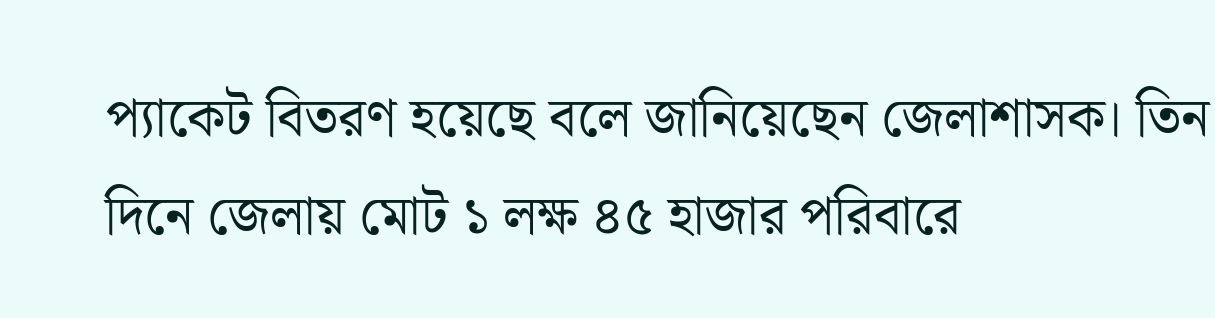প্যাকেট বিতরণ হয়েছে বলে জানিয়েছেন জেলাশাসক। তিন দিনে জেলায় মোট ১ লক্ষ ৪৫ হাজার পরিবারে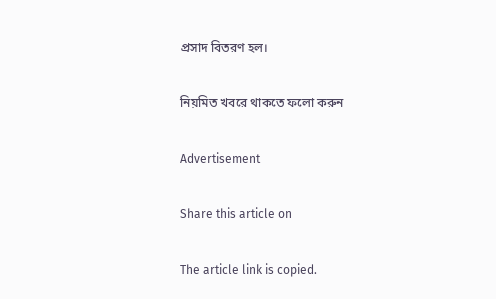প্রসাদ বিতরণ হল।

নিয়মিত খবরে থাকতে ফলো করুন

Advertisement

Share this article on

The article link is copied.